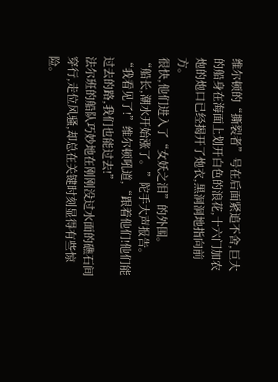维尔顿的“撕裂者”号在后面紧追不舍,巨大的船身在海面上划开白色的浪花,十六门加农炮的炮口已经揭开了炮衣,黑洞洞地指向前方。
很快,他们进入了“女妖之泪”的外围。
“船长,潮水开始涨了。”陀手大声报告。
“我看见了!”维尔顿吼道,“跟着他们!他们能过去的路,我们也能过去!”
法尔班的船队巧妙地在刚刚没过水面的礁石间穿行,走位风骚,却总在关键时刻显得有些惊险。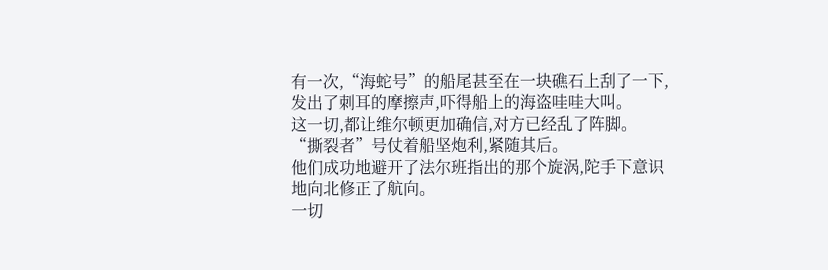有一次,“海蛇号”的船尾甚至在一块礁石上刮了一下,发出了刺耳的摩擦声,吓得船上的海盗哇哇大叫。
这一切,都让维尔顿更加确信,对方已经乱了阵脚。
“撕裂者”号仗着船坚炮利,紧随其后。
他们成功地避开了法尔班指出的那个旋涡,陀手下意识地向北修正了航向。
一切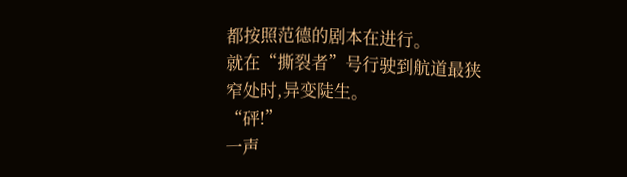都按照范德的剧本在进行。
就在“撕裂者”号行驶到航道最狭窄处时,异变陡生。
“砰!”
一声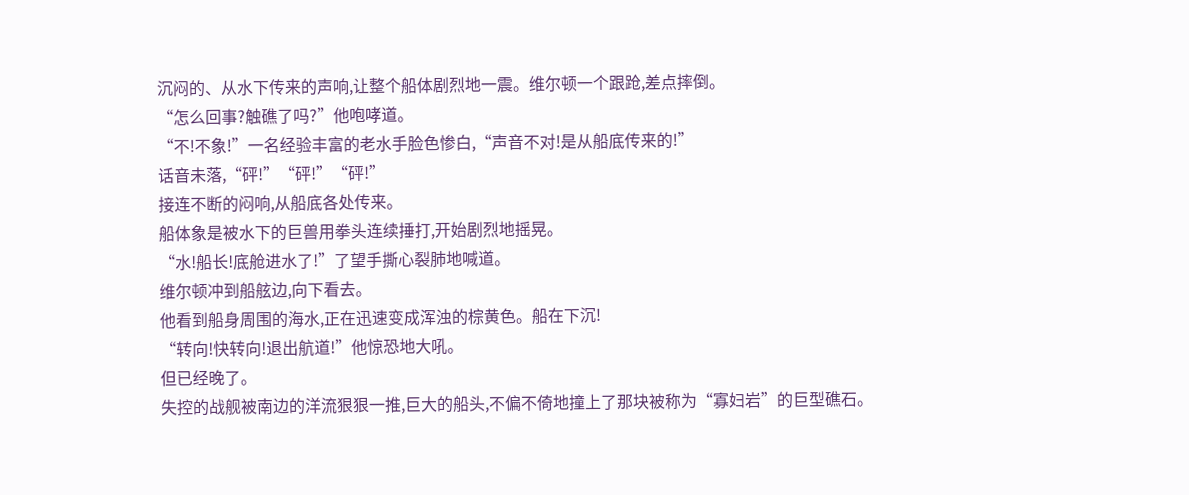沉闷的、从水下传来的声响,让整个船体剧烈地一震。维尔顿一个跟跄,差点摔倒。
“怎么回事?触礁了吗?”他咆哮道。
“不!不象!”一名经验丰富的老水手脸色惨白,“声音不对!是从船底传来的!”
话音未落,“砰!”“砰!”“砰!”
接连不断的闷响,从船底各处传来。
船体象是被水下的巨兽用拳头连续捶打,开始剧烈地摇晃。
“水!船长!底舱进水了!”了望手撕心裂肺地喊道。
维尔顿冲到船舷边,向下看去。
他看到船身周围的海水,正在迅速变成浑浊的棕黄色。船在下沉!
“转向!快转向!退出航道!”他惊恐地大吼。
但已经晚了。
失控的战舰被南边的洋流狠狠一推,巨大的船头,不偏不倚地撞上了那块被称为“寡妇岩”的巨型礁石。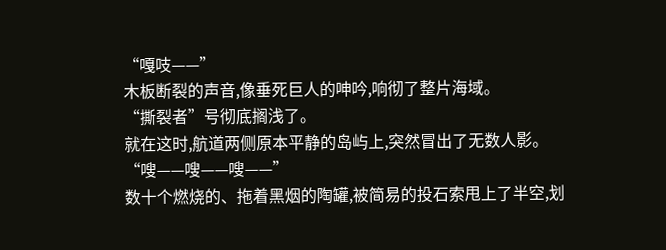“嘎吱——”
木板断裂的声音,像垂死巨人的呻吟,响彻了整片海域。
“撕裂者”号彻底搁浅了。
就在这时,航道两侧原本平静的岛屿上,突然冒出了无数人影。
“嗖——嗖——嗖——”
数十个燃烧的、拖着黑烟的陶罐,被简易的投石索甩上了半空,划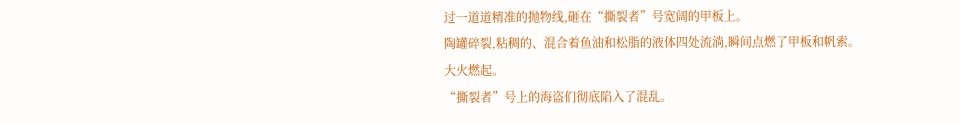过一道道精准的抛物线,砸在“撕裂者”号宽阔的甲板上。
陶罐碎裂,粘稠的、混合着鱼油和松脂的液体四处流淌,瞬间点燃了甲板和帆索。
大火燃起。
“撕裂者”号上的海盗们彻底陷入了混乱。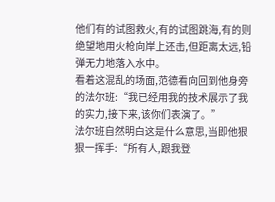他们有的试图救火,有的试图跳海,有的则绝望地用火枪向岸上还击,但距离太远,铅弹无力地落入水中。
看着这混乱的场面,范德看向回到他身旁的法尔班:“我已经用我的技术展示了我的实力,接下来,该你们表演了。”
法尔班自然明白这是什么意思,当即他狠狠一挥手:“所有人,跟我登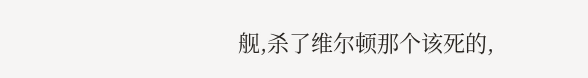舰,杀了维尔顿那个该死的,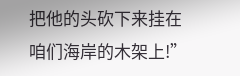把他的头砍下来挂在咱们海岸的木架上!”